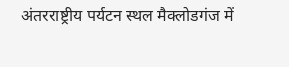अंतरराष्ट्रीय पर्यटन स्थल मैक्लोडगंज में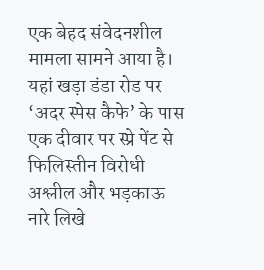एक बेहद संवेदनशील मामला सामने आया है। यहां खड़ा डंडा रोड पर ‘अदर स्पेस कैफे’ के पास एक दीवार पर स्प्रे पेंट से फिलिस्तीन विरोधी अश्लील और भड़काऊ नारे लिखे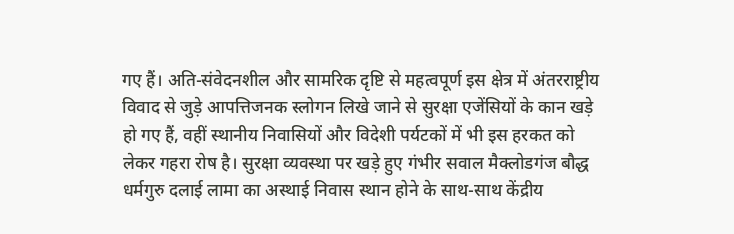गए हैं। अति-संवेदनशील और सामरिक दृष्टि से महत्वपूर्ण इस क्षेत्र में अंतरराष्ट्रीय विवाद से जुड़े आपत्तिजनक स्लोगन लिखे जाने से सुरक्षा एजेंसियों के कान खड़े हो गए हैं, वहीं स्थानीय निवासियों और विदेशी पर्यटकों में भी इस हरकत को लेकर गहरा रोष है। सुरक्षा व्यवस्था पर खड़े हुए गंभीर सवाल मैक्लोडगंज बौद्ध धर्मगुरु दलाई लामा का अस्थाई निवास स्थान होने के साथ-साथ केंद्रीय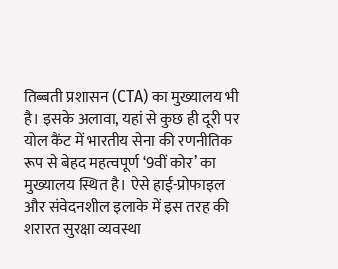तिब्बती प्रशासन (CTA) का मुख्यालय भी है। इसके अलावा, यहां से कुछ ही दूरी पर योल कैंट में भारतीय सेना की रणनीतिक रूप से बेहद महत्वपूर्ण ‘9वीं कोर’ का मुख्यालय स्थित है। ऐसे हाई-प्रोफाइल और संवेदनशील इलाके में इस तरह की शरारत सुरक्षा व्यवस्था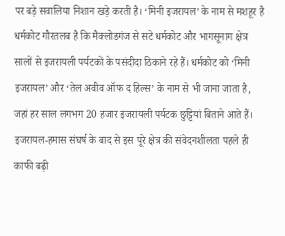पर बड़े सवालिया निशान खड़े करती है। ‘मिनी इजरायल’ के नाम से मशहूर है धर्मकोट गौरतलब है कि मैक्लोडगंज से सटे धर्मकोट और भागसूनाग क्षेत्र सालों से इजरायली पर्यटकों के पसंदीदा ठिकाने रहे हैं। धर्मकोट को ‘मिनी इजरायल’ और ‘तेल अवीव ऑफ द हिल्स’ के नाम से भी जाना जाता है, जहां हर साल लगभग 20 हजार इजरायली पर्यटक छुट्टियां बिताने आते हैं। इजरायल-हमास संघर्ष के बाद से इस पूरे क्षेत्र की संवेदनशीलता पहले ही काफी बढ़ी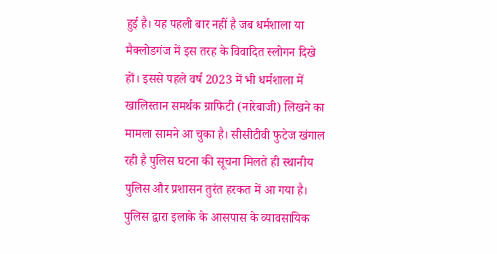हुई है। यह पहली बार नहीं है जब धर्मशाला या मैक्लोडगंज में इस तरह के विवादित स्लोगन दिखे हों। इससे पहले वर्ष 2023 में भी धर्मशाला में खालिस्तान समर्थक ग्राफिटी (नारेबाजी) लिखने का मामला सामने आ चुका है। सीसीटीवी फुटेज खंगाल रही है पुलिस घटना की सूचना मिलते ही स्थानीय पुलिस और प्रशासन तुरंत हरकत में आ गया है। पुलिस द्वारा इलाके के आसपास के व्यावसायिक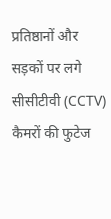प्रतिष्ठानों और सड़कों पर लगे सीसीटीवी (CCTV) कैमरों की फुटेज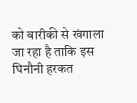को बारीकी से खंगाला जा रहा है ताकि इस घिनौनी हरकत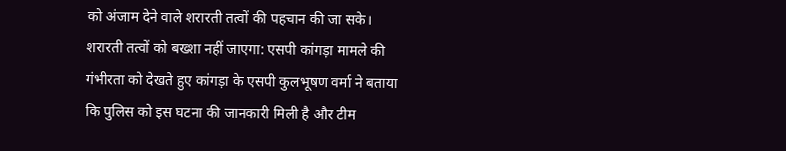को अंजाम देने वाले शरारती तत्वों की पहचान की जा सके। शरारती तत्वों को बख्शा नहीं जाएगा: एसपी कांगड़ा मामले की गंभीरता को देखते हुए कांगड़ा के एसपी कुलभूषण वर्मा ने बताया कि पुलिस को इस घटना की जानकारी मिली है और टीम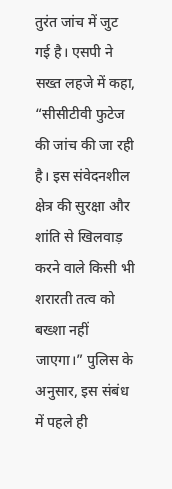तुरंत जांच में जुट गई है। एसपी ने सख्त लहजे में कहा, “सीसीटीवी फुटेज की जांच की जा रही है। इस संवेदनशील क्षेत्र की सुरक्षा और शांति से खिलवाड़ करने वाले किसी भी शरारती तत्व को बख्शा नहीं जाएगा।” पुलिस के अनुसार, इस संबंध में पहले ही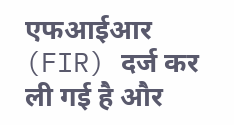एफआईआर (FIR) दर्ज कर ली गई है और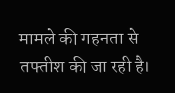मामले की गहनता से तफ्तीश की जा रही है।